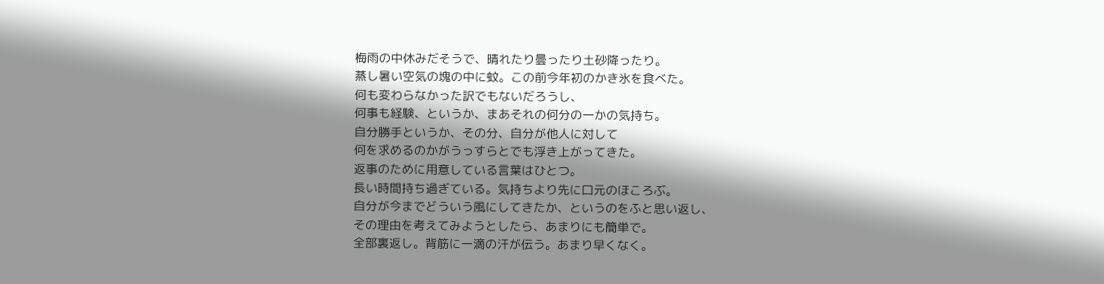梅雨の中休みだそうで、晴れたり曇ったり土砂降ったり。
蒸し暑い空気の塊の中に蚊。この前今年初のかき氷を食べた。
何も変わらなかった訳でもないだろうし、
何事も経験、というか、まあそれの何分の一かの気持ち。
自分勝手というか、その分、自分が他人に対して
何を求めるのかがうっすらとでも浮き上がってきた。
返事のために用意している言葉はひとつ。
長い時間持ち過ぎている。気持ちより先に口元のほころぶ。
自分が今までどういう風にしてきたか、というのをふと思い返し、
その理由を考えてみようとしたら、あまりにも簡単で。
全部裏返し。背筋に一滴の汗が伝う。あまり早くなく。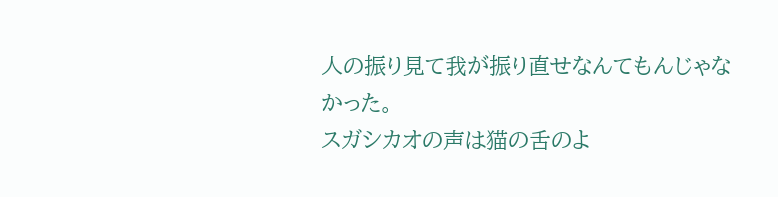人の振り見て我が振り直せなんてもんじゃなかった。
スガシカオの声は猫の舌のよ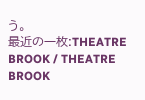う。
最近の一枚:THEATRE BROOK / THEATRE BROOK